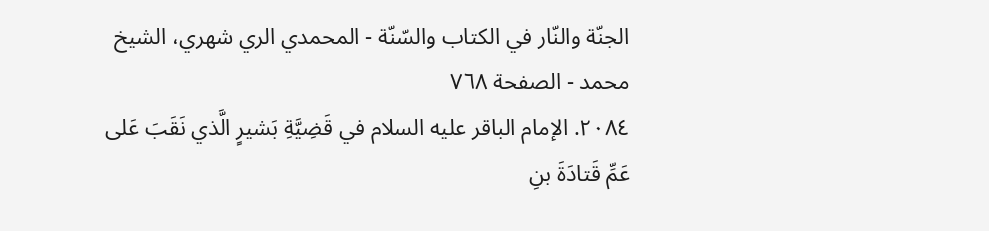الجنّة والنّار في الکتاب والسّنّة - المحمدي الري شهري، الشيخ محمد - الصفحة ٧٦٨
٢٠٨٤. الإمام الباقر عليه السلام في قَضِيَّةِ بَشيرٍ الَّذي نَقَبَ عَلى عَمِّ قَتادَةَ بنِ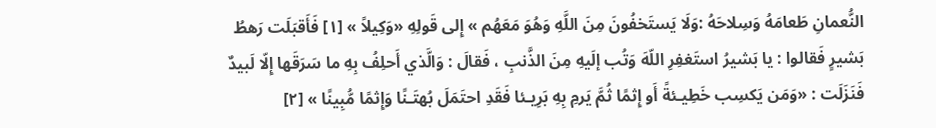النُّعمانِ طَعامَهُ وَسِلاحَهُ :وَلَا يَستَخفُونَ مِنَ اللَّهِ وَهُوَ مَعَهُم » إِلى قَولِهِ «وَكِيلاً » [١] فَأَقبَلَت رَهطُ بَشيرٍ فَقالوا : يا بَشيرُ استَغفِرِ اللّهَ وَتُب إلَيهِ مِنَ الذَّنبِ ، فَقالَ : وَالَّذي أَحلِفُ بِهِ ما سَرَقَها إِلّا لَبيدٌ فَنَزَلَت : «وَمَن يَكسِب خَطِيـئةً أَو إِثمًا ثُمَّ يَرمِ بِهِ بَرِيـئا فَقَدِ احتَمَلَ بُهتَـنًا وَإِثمًا مُّبِينًا » [٢]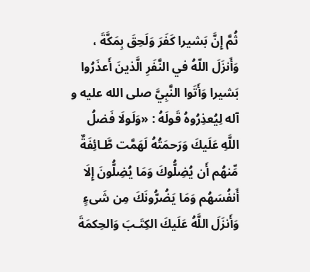ثُمَّ إِنَّ بَشيرا كَفَرَ وَلَحِقَ بِمَكَّةَ ، وَأَنزَلَ اللّهُ في النَّفَرِ الَّذينَ أَعذَرُوا بَشيرا وَأَتَوا النَّبِيَّ صلى الله عليه و آله لِيُعذِرُوهُ قَولَهُ : «وَلَولَا فَضلُ اللَّهِ عَلَيكَ وَرَحمَتُهُ لَهَمَّت طَّـائِفَةٌ مِّنهُم أَن يُضِلُّوكَ وَمَا يُضِلُّونَ إِلَا أَنفُسَهُم وَمَا يَضُرُّونَكَ مِن شَىءٍ وَأَنزَلَ اللَّهُ عَلَيكَ الكِتَـبَ وَالحِكمَةَ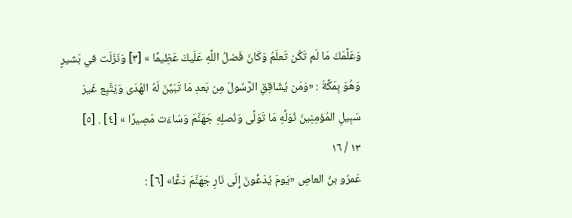وَعَلَّمَكَ مَا لَم تَكُن تَعلَمُ وَكَانَ فَضلُ اللَّهِ عَلَيكَ عَظِيمًا » [٣] وَنَزَلَت في بَشيرٍ وَهُوَ بِمَكَّةَ : «وَمَن يُشَاقِقِ الرَّسُولَ مِن بَعدِ مَا تَبَيَّنَ لَهُ الهُدَى وَيَتَّبِع غَيرَ سَبِيلِ المُؤمِنِينَ نُوَلِّهِ مَا تَوَلَّى وَنُصلِهِ جَهَنَّمَ وَسَاءَت مَصِيرًا » [٤] . [٥]
١٣ / ١٦
عَمرُو بنُ العاصِ «يَومَ يُدَعُّونَ إِلَى نَارِ جَهَنَّمَ دَعًّا» [٦] :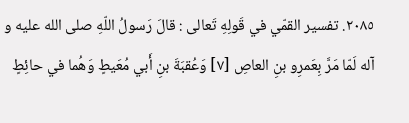٢٠٨٥. تفسير القمّي في قَولِهِ تَعالى : قالَ رَسولُ اللّهِ صلى الله عليه و آله لَمّا مَرَّ بِعَمرِو بنِ العاصِ [٧] وَعُقبَةَ بنِ أَبي مُعَيطٍ وَهُما في حائِطٍ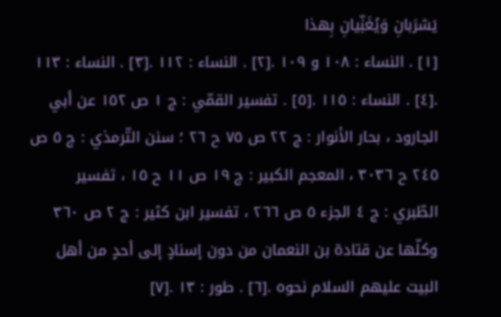يَشرَبانِ وَيُغَنِّيانِ بِهذا
[١] . النساء : ١٠٨ و ١٠٩ .[٢] . النساء : ١١٢ .[٣] . النساء : ١١٣ .[٤] . النساء : ١١٥ .[٥] . تفسير القمّي : ج ١ ص ١٥٢ عن أبي الجارود ، بحار الأنوار : ج ٢٢ ص ٧٥ ح ٢٦ ؛ سنن التّرمذي : ج ٥ ص ٢٤٥ ح ٣٠٣٦ ، المعجم الكبير : ج ١٩ ص ١١ ح ١٥ ، تفسير الطّبري : ج ٤ الجزء ٥ ص ٢٦٦ ، تفسير ابن كثير : ج ٢ ص ٣٦٠ وكلّها عن قتادة بن النعمان من دون إسنادٍ إلى أحدٍ من أهل البيت عليهم السلام نحوه .[٦] . طور : ١٣ .[٧]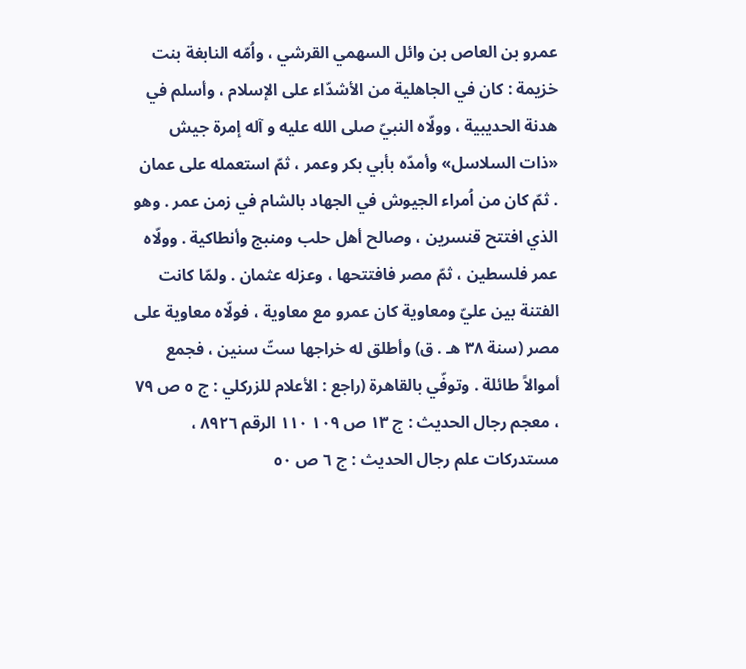عمرو بن العاص بن وائل السهمي القرشي ، واُمّه النابغة بنت خزيمة : كان في الجاهلية من الأشدّاء على الإسلام ، وأسلم في هدنة الحديبية ، وولّاه النبيّ صلى الله عليه و آله إمرة جيش «ذات السلاسل» وأمدّه بأبي بكر وعمر ، ثمّ استعمله على عمان . ثمّ كان من اُمراء الجيوش في الجهاد بالشام في زمن عمر . وهو الذي افتتح قنسرين ، وصالح أهل حلب ومنبج وأنطاكية . وولّاه عمر فلسطين ، ثمّ مصر فافتتحها ، وعزله عثمان . ولمّا كانت الفتنة بين عليّ ومعاوية كان عمرو مع معاوية ، فولّاه معاوية على مصر (سنة ٣٨ هـ . ق) وأطلق له خراجها ستّ سنين ، فجمع أموالاً طائلة . وتوفّي بالقاهرة (راجع : الأعلام للزركلي : ج ٥ ص ٧٩ ، معجم رجال الحديث : ج ١٣ ص ١٠٩ ١١٠ الرقم ٨٩٢٦ ، مستدركات علم رجال الحديث : ج ٦ ص ٥٠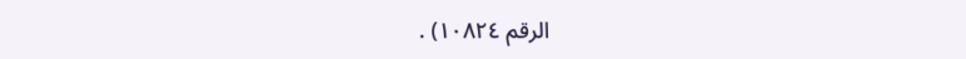الرقم ١٠٨٢٤) .